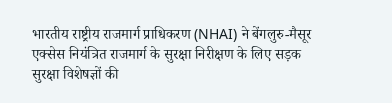भारतीय राष्ट्रीय राजमार्ग प्राधिकरण (NHAI) ने बेंगलुरु-मैसूर एक्सेस नियंत्रित राजमार्ग के सुरक्षा निरीक्षण के लिए सड़क सुरक्षा विशेषज्ञों की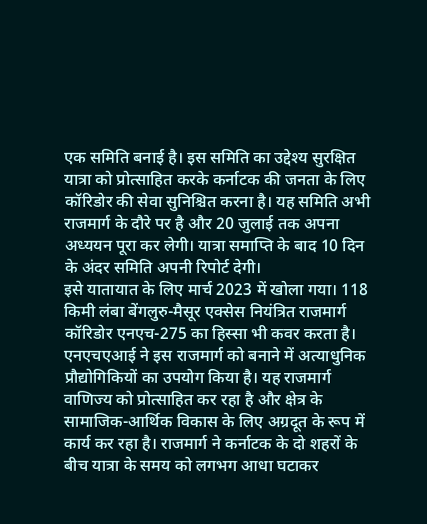एक समिति बनाई है। इस समिति का उद्देश्य सुरक्षित यात्रा को प्रोत्साहित करके कर्नाटक की जनता के लिए कॉरिडोर की सेवा सुनिश्चित करना है। यह समिति अभी राजमार्ग के दौरे पर है और 20 जुलाई तक अपना अध्ययन पूरा कर लेगी। यात्रा समाप्ति के बाद 10 दिन के अंदर समिति अपनी रिपोर्ट देगी।
इसे यातायात के लिए मार्च 2023 में खोला गया। 118 किमी लंबा बेंगलुरु-मैसूर एक्सेस नियंत्रित राजमार्ग कॉरिडोर एनएच-275 का हिस्सा भी कवर करता है। एनएचएआई ने इस राजमार्ग को बनाने में अत्याधुनिक प्रौद्योगिकियों का उपयोग किया है। यह राजमार्ग वाणिज्य को प्रोत्साहित कर रहा है और क्षेत्र के सामाजिक-आर्थिक विकास के लिए अग्रदूत के रूप में कार्य कर रहा है। राजमार्ग ने कर्नाटक के दो शहरों के बीच यात्रा के समय को लगभग आधा घटाकर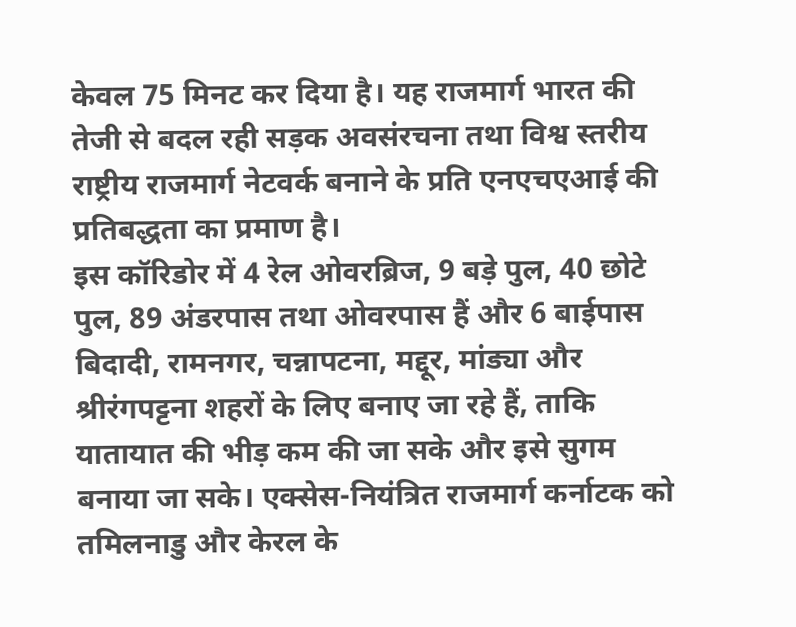केवल 75 मिनट कर दिया है। यह राजमार्ग भारत की तेजी से बदल रही सड़क अवसंरचना तथा विश्व स्तरीय राष्ट्रीय राजमार्ग नेटवर्क बनाने के प्रति एनएचएआई की प्रतिबद्धता का प्रमाण है।
इस कॉरिडोर में 4 रेल ओवरब्रिज, 9 बड़े पुल, 40 छोटे पुल, 89 अंडरपास तथा ओवरपास हैं और 6 बाईपास बिदादी, रामनगर, चन्नापटना, मद्दूर, मांड्या और श्रीरंगपट्टना शहरों के लिए बनाए जा रहे हैं, ताकि यातायात की भीड़ कम की जा सके और इसे सुगम बनाया जा सके। एक्सेस-नियंत्रित राजमार्ग कर्नाटक को तमिलनाडु और केरल के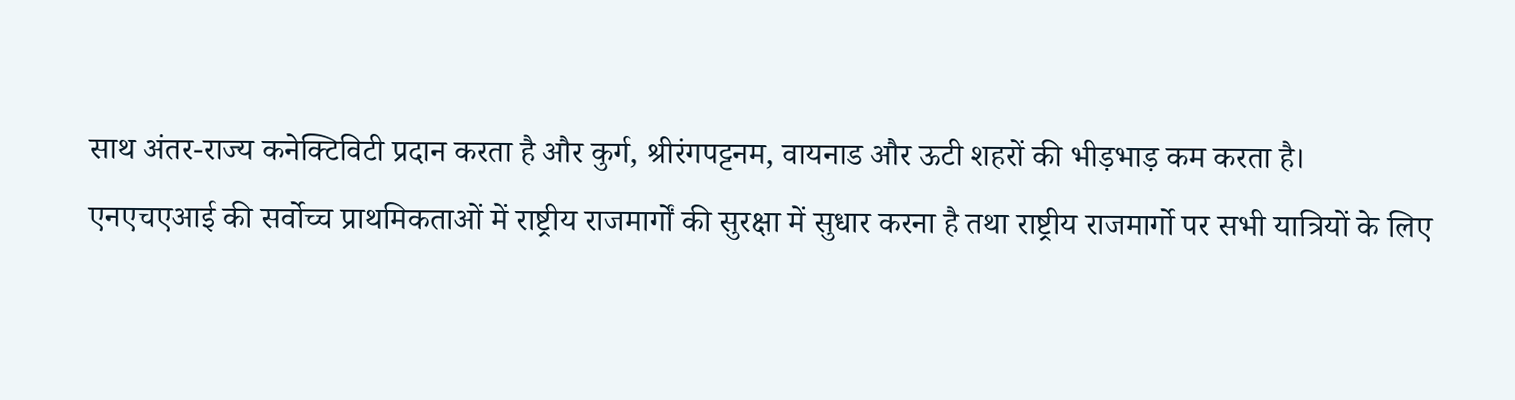साथ अंतर-राज्य कनेक्टिविटी प्रदान करता है और कुर्ग, श्रीरंगपट्टनम, वायनाड और ऊटी शहरों की भीड़भाड़ कम करता है।
एनएचएआई की सर्वोच्च प्राथमिकताओं में राष्ट्रीय राजमार्गों की सुरक्षा में सुधार करना है तथा राष्ट्रीय राजमार्गो पर सभी यात्रियों के लिए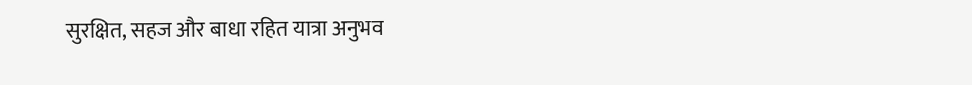सुरक्षित, सहज और बाधा रहित यात्रा अनुभव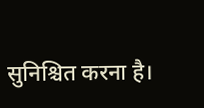सुनिश्चित करना है।